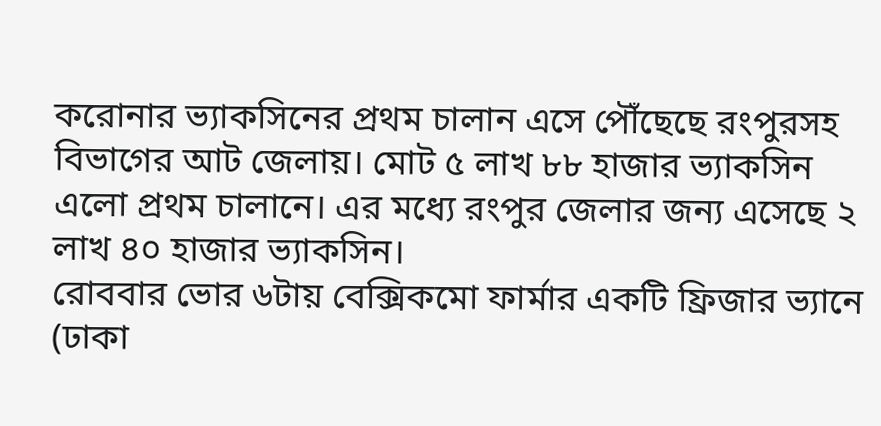করোনার ভ্যাকসিনের প্রথম চালান এসে পৌঁছেছে রংপুরসহ বিভাগের আট জেলায়। মোট ৫ লাখ ৮৮ হাজার ভ্যাকসিন এলো প্রথম চালানে। এর মধ্যে রংপুর জেলার জন্য এসেছে ২ লাখ ৪০ হাজার ভ্যাকসিন।
রোববার ভোর ৬টায় বেক্সিকমো ফার্মার একটি ফ্রিজার ভ্যানে (ঢাকা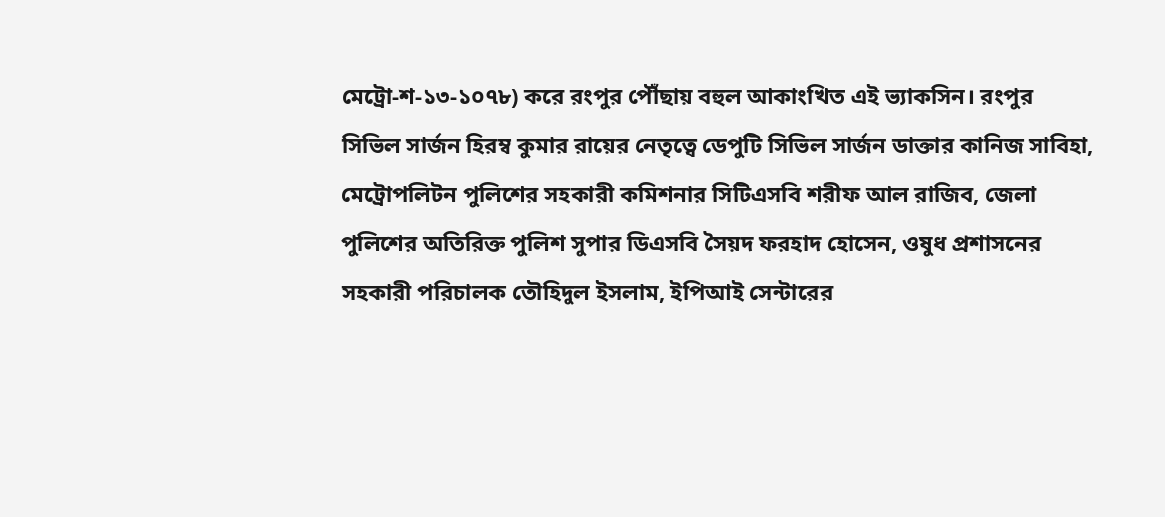মেট্রো-শ-১৩-১০৭৮) করে রংপুর পৌঁছায় বহুল আকাংখিত এই ভ্যাকসিন। রংপুর সিভিল সার্জন হিরম্ব কুমার রায়ের নেতৃত্বে ডেপুটি সিভিল সার্জন ডাক্তার কানিজ সাবিহা, মেট্রোপলিটন পুলিশের সহকারী কমিশনার সিটিএসবি শরীফ আল রাজিব, জেলা পুলিশের অতিরিক্ত পুলিশ সুপার ডিএসবি সৈয়দ ফরহাদ হোসেন, ওষুধ প্রশাসনের সহকারী পরিচালক তৌহিদুল ইসলাম, ইপিআই সেন্টারের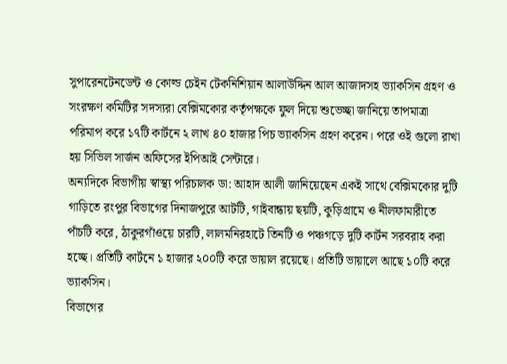সুপারেনটেনডেন্ট ও কোল্ড চেইন টেকনিশিয়ান আলাউদ্দিন আল আজাদসহ ভ্যাকসিন গ্রহণ ও সংরক্ষণ কমিটির সদস্যরা বেক্সিমকোর কর্তৃপক্ষকে ফুল দিয়ে শুভেচ্ছা জানিয়ে তাপমাত্রা পরিমাপ করে ১৭টি কার্টনে ২ লাখ ৪০ হাজার পিচ ভ্যাকসিন গ্রহণ করেন। পরে ওই গুলো রাখা হয় সিভিল সার্জন অফিসের ইপিআই সেন্টারে।
অন্যদিকে বিভাগীয় স্বাস্থ্য পরিচালক ডা: আহাদ আলী জানিয়েছেন একই সাথে বেক্সিমকোর দুটি গাড়িতে রংপুর বিভাগের দিনাজপুরে আটটি, গাইবান্ধায় ছয়টি, কুড়িগ্রামে ও নীলফামারীতে পাঁচটি করে, ঠাকুরগাঁওয়ে চারটি, লালমনিরহাটে তিনটি ও পঞ্চগড়ে দুটি কার্টন সরবরাহ করা হচ্ছে। প্রতিটি কার্টনে ১ হাজার ২০০টি করে ভায়াল রয়েছে। প্রতিটি ভায়ালে আছে ১০টি করে ভ্যাকসিন।
বিভাগের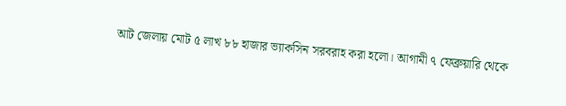আট জেলায় মোট ৫ লাখ ৮৮ হাজার ভ্যাকসিন সরবরাহ করা হলো। আগামী ৭ ফেব্রুয়ারি থেকে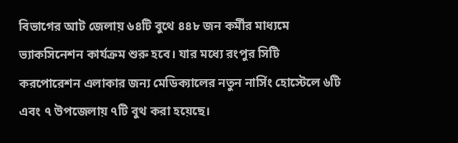বিভাগের আট জেলায় ৬৪টি বুথে ৪৪৮ জন কর্মীর মাধ্যমে ভ্যাকসিনেশন কার্যক্রম শুরু হবে। যার মধ্যে রংপুর সিটি করপোরেশন এলাকার জন্য মেডিক্যালের নতুন নার্সিং হোস্টেলে ৬টি এবং ৭ উপজেলায় ৭টি বুথ করা হয়েছে।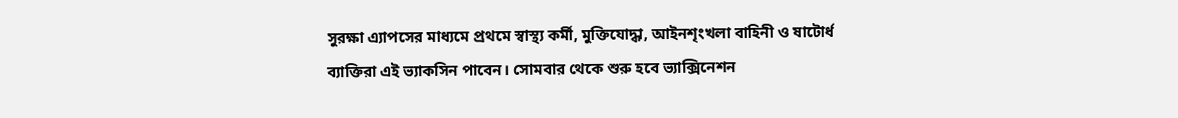সুরক্ষা এ্যাপসের মাধ্যমে প্রথমে স্বাস্থ্য কর্মী, মুক্তিযোদ্ধা, আইনশৃংখলা বাহিনী ও ষাটোর্ধ ব্যাক্তিরা এই ভ্যাকসিন পাবেন। সোমবার থেকে শুরু হবে ভ্যাক্সিনেশন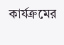কার্যক্রমের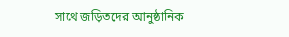সাথে জড়িতদের আনুষ্ঠানিক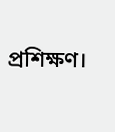প্রশিক্ষণ।